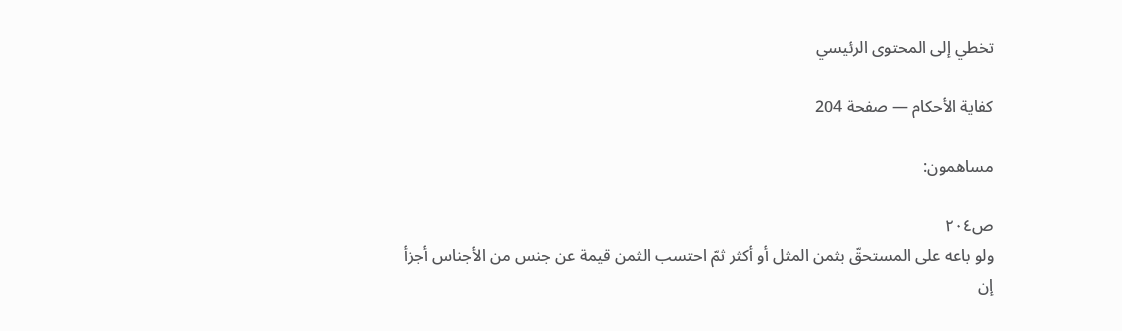تخطي إلى المحتوى الرئيسي

كفاية الأحكام — صفحة 204

مساهمون:

ص٢٠٤
ولو باعه على المستحقّ بثمن المثل أو أكثر ثمّ احتسب الثمن قيمة عن جنس من الأجناس أجزأ إن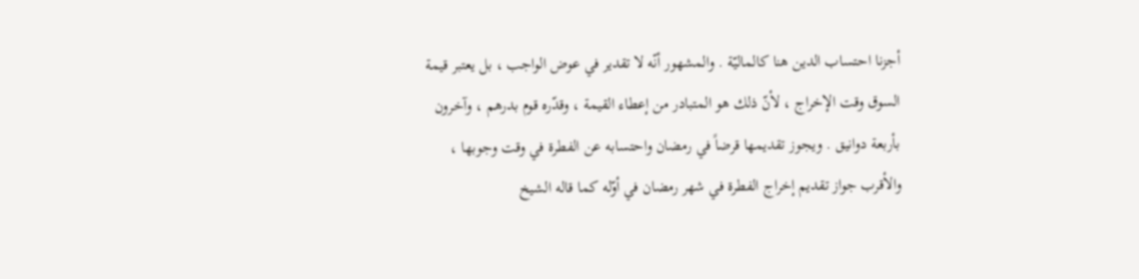أجزنا احتساب الدين هنا كالماليّة . والمشهور أنّه لا تقدير في عوض الواجب ، بل يعتبر قيمة السوق وقت الإخراج ، لأنّ ذلك هو المتبادر من إعطاء القيمة ، وقدّره قوم بدرهم ، وآخرون بأربعة دوانيق . ويجوز تقديمها قرضاً في رمضان واحتسابه عن الفطرة في وقت وجوبها ، والأقرب جواز تقديم إخراج الفطرة في شهر رمضان في أوّله كما قاله الشيخ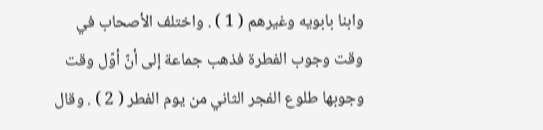وابنا بابويه وغيرهم ( 1 ) . واختلف الأصحاب في وقت وجوب الفطرة فذهب جماعة إلى أنّ أوّل وقت وجوبها طلوع الفجر الثاني من يوم الفطر ( 2 ) . وقال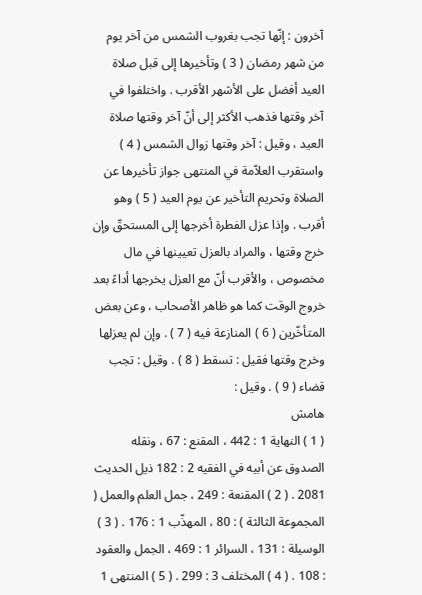آخرون : إنّها تجب بغروب الشمس من آخر يوم من شهر رمضان ( 3 ) وتأخيرها إلى قبل صلاة العيد أفضل على الأشهر الأقرب . واختلفوا في آخر وقتها فذهب الأكثر إلى أنّ آخر وقتها صلاة العيد ، وقيل : آخر وقتها زوال الشمس ( 4 ) واستقرب العلاّمة في المنتهى جواز تأخيرها عن الصلاة وتحريم التأخير عن يوم العيد ( 5 ) وهو أقرب . وإذا عزل الفطرة أخرجها إلى المستحقّ وإن خرج وقتها ، والمراد بالعزل تعيينها في مال مخصوص ، والأقرب أنّ مع العزل يخرجها أداءً بعد خروج الوقت كما هو ظاهر الأصحاب ، وعن بعض المتأخّرين ( 6 ) المنازعة فيه ( 7 ) . وإن لم يعزلها وخرج وقتها فقيل : تسقط ( 8 ) . وقيل : تجب قضاء ( 9 ) . وقيل :
هامش
( 1 ) النهاية 1 : 442 ، المقنع : 67 ، ونقله الصدوق عن أبيه في الفقيه 2 : 182 ذيل الحديث 2081 . ( 2 ) المقنعة : 249 ، جمل العلم والعمل ( المجموعة الثالثة ) : 80 ، المهذّب 1 : 176 . ( 3 ) الوسيلة : 131 ، السرائر 1 : 469 ، الجمل والعقود : 108 . ( 4 ) المختلف 3 : 299 . ( 5 ) المنتهى 1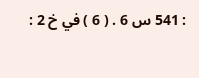: 541 س 6 . ( 6 ) في خ 2 :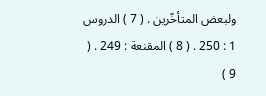ولبعض المتأخّرين . ( 7 ) الدروس 1 : 250 . ( 8 ) المقنعة : 249 . ( 9 )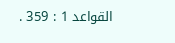القواعد 1 : 359 .